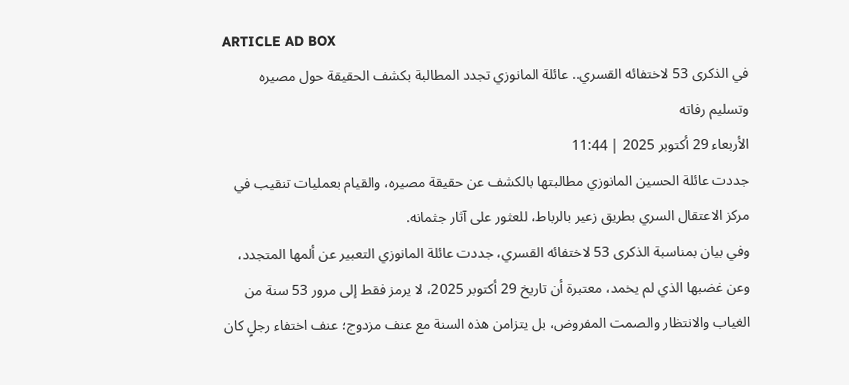ARTICLE AD BOX
في الذكرى 53 لاختفائه القسري.. عائلة المانوزي تجدد المطالبة بكشف الحقيقة حول مصيره وتسليم رفاته
الأربعاء 29 أكتوبر 2025 | 11:44
جددت عائلة الحسين المانوزي مطالبتها بالكشف عن حقيقة مصيره، والقيام بعمليات تنقيب في مركز الاعتقال السري بطريق زعير بالرباط، للعثور على آثار جثمانه.
وفي بيان بمناسبة الذكرى 53 لاختفائه القسري، جددت عائلة المانوزي التعبير عن ألمها المتجدد، وعن غضبها الذي لم يخمد، معتبرة أن تاريخ 29 أكتوبر 2025، لا يرمز فقط إلى مرور 53 سنة من الغياب والانتظار والصمت المفروض، بل يتزامن هذه السنة مع عنف مزدوج؛ عنف اختفاء رجلٍ كان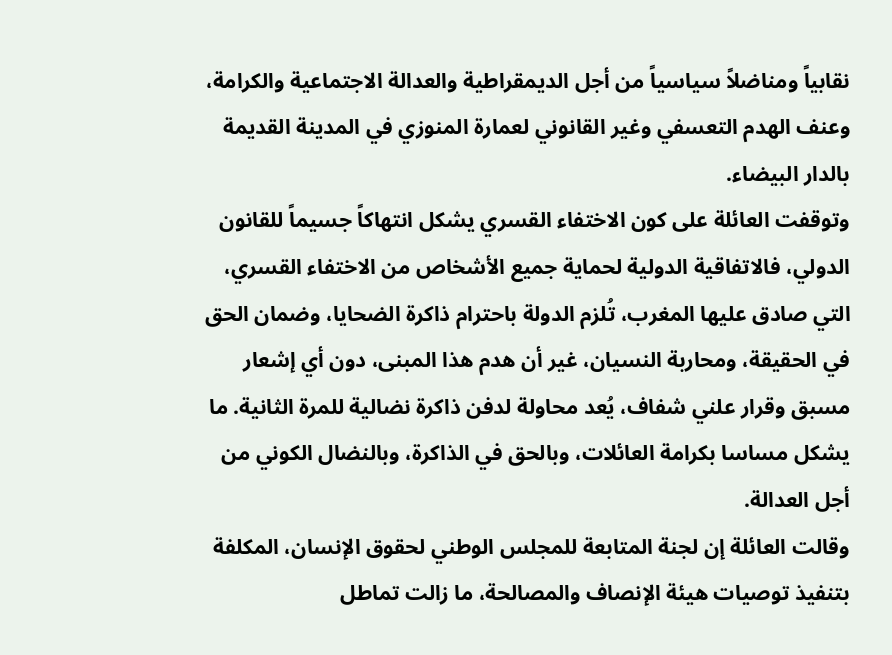نقابياً ومناضلاً سياسياً من أجل الديمقراطية والعدالة الاجتماعية والكرامة، وعنف الهدم التعسفي وغير القانوني لعمارة المنوزي في المدينة القديمة بالدار البيضاء.
وتوقفت العائلة على كون الاختفاء القسري يشكل انتهاكاً جسيماً للقانون الدولي، فالاتفاقية الدولية لحماية جميع الأشخاص من الاختفاء القسري، التي صادق عليها المغرب، تُلزم الدولة باحترام ذاكرة الضحايا، وضمان الحق في الحقيقة، ومحاربة النسيان، غير أن هدم هذا المبنى، دون أي إشعار مسبق وقرار علني شفاف، يُعد محاولة لدفن ذاكرة نضالية للمرة الثانية. ما يشكل مساسا بكرامة العائلات، وبالحق في الذاكرة، وبالنضال الكوني من أجل العدالة.
وقالت العائلة إن لجنة المتابعة للمجلس الوطني لحقوق الإنسان، المكلفة بتنفيذ توصيات هيئة الإنصاف والمصالحة، ما زالت تماطل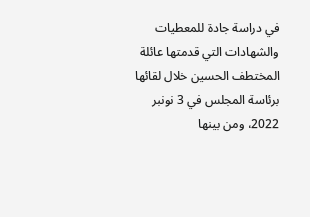في دراسة جادة للمعطيات والشهادات التي قدمتها عائلة المختطف الحسين خلال لقائها برئاسة المجلس في 3 نونبر 2022، ومن بينها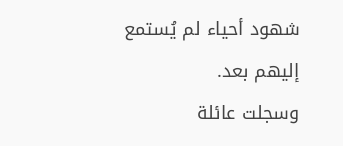شهود أحياء لم يُستمع إليهم بعد.
وسجلت عائلة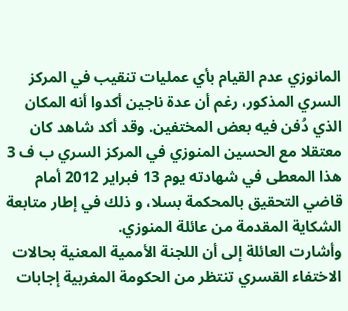المانوزي عدم القيام بأي عمليات تنقيب في المركز السري المذكور، رغم أن عدة ناجين أكدوا أنه المكان الذي دُفن فيه بعض المختفين. وقد أكد شاهد كان معتقلا مع الحسين المنوزي في المركز السري ب ف 3 هذا المعطى في شهادته يوم 13 فبراير 2012 أمام قاضي التحقيق بالمحكمة بسلا، و ذلك في إطار متابعة الشكاية المقدمة من عائلة المنوزي.
وأشارت العائلة إلى أن اللجنة الأممية المعنية بحالات الاختفاء القسري تنتظر من الحكومة المغربية إجابات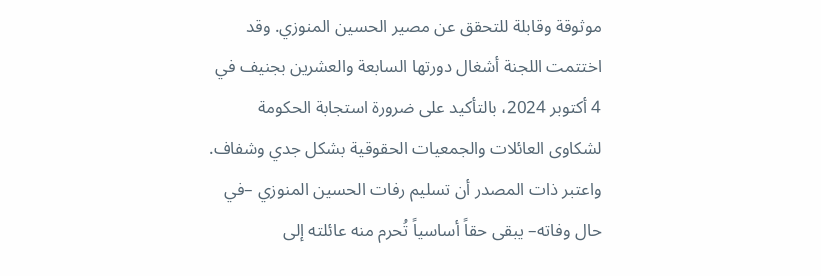موثوقة وقابلة للتحقق عن مصير الحسين المنوزي. وقد اختتمت اللجنة أشغال دورتها السابعة والعشرين بجنيف في 4 أكتوبر 2024، بالتأكيد على ضرورة استجابة الحكومة لشكاوى العائلات والجمعيات الحقوقية بشكل جدي وشفاف.
واعتبر ذات المصدر أن تسليم رفات الحسين المنوزي –في حال وفاته– يبقى حقاً أساسياً تُحرم منه عائلته إلى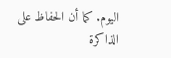اليوم. كما أن الحفاظ على الذاكرة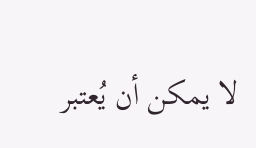لا يمكن أن يُعتبر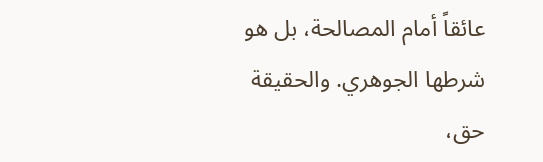عائقاً أمام المصالحة، بل هو شرطها الجوهري. والحقيقة حق،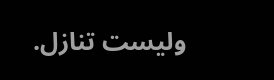وليست تنازل.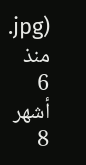.jpg)
منذ 6 أشهر
8